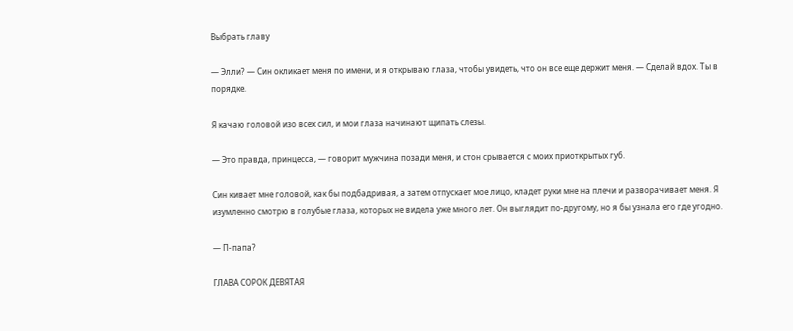Выбрать главу

— Элли? — Син окликает меня по имени, и я открываю глаза, чтобы увидеть, что он все еще держит меня. — Сделай вдох. Ты в порядке.

Я качаю головой изо всех сил, и мои глаза начинают щипать слезы.

— Это правда, принцесса, — говорит мужчина позади меня, и стон срывается с моих приоткрытых губ.

Син кивает мне головой, как бы подбадривая, а затем отпускает мое лицо, кладет руки мне на плечи и разворачивает меня. Я изумленно смотрю в голубые глаза, которых не видела уже много лет. Он выглядит по-другому, но я бы узнала его где угодно.

— П-папа?

ГЛАВА СОРОК ДЕВЯТАЯ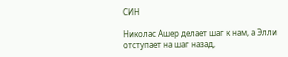СИН

Николас Ашер делает шаг к нам, а Элли отступает на шаг назад,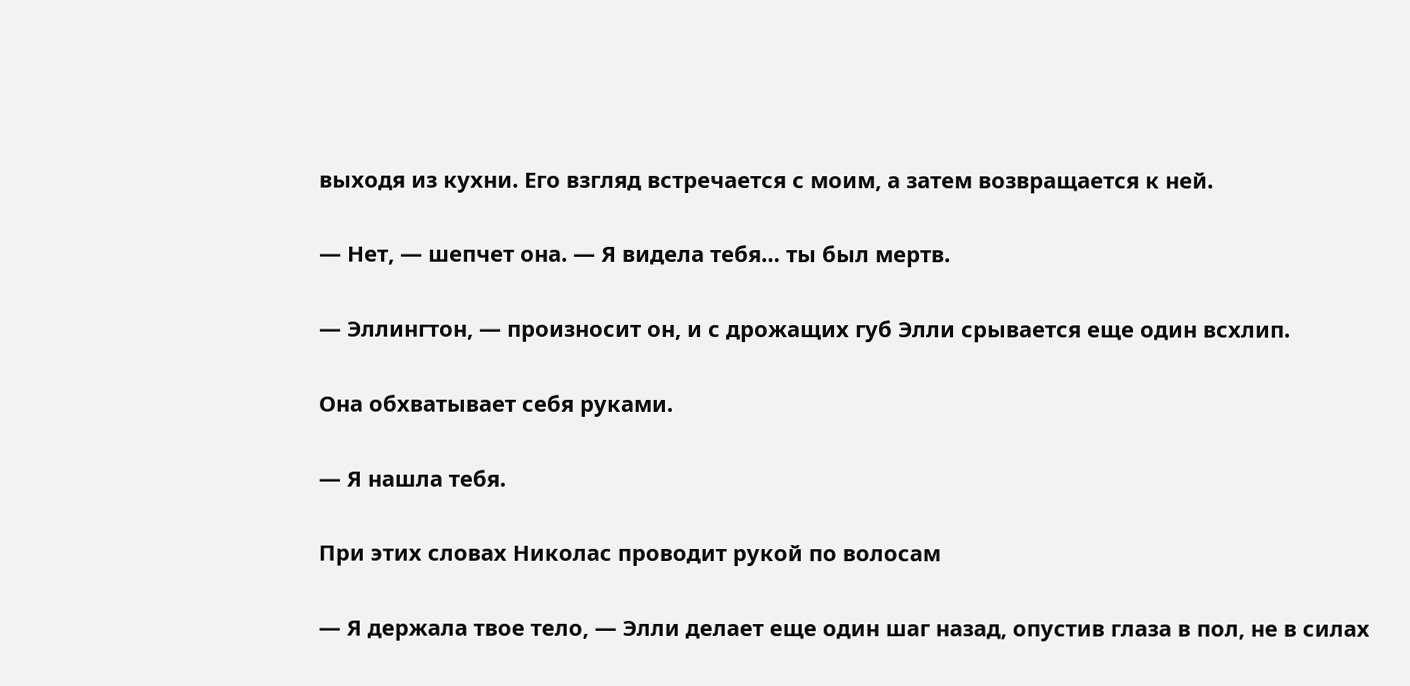выходя из кухни. Его взгляд встречается с моим, а затем возвращается к ней.

— Нет, — шепчет она. — Я видела тебя… ты был мертв.

— Эллингтон, — произносит он, и с дрожащих губ Элли срывается еще один всхлип.

Она обхватывает себя руками.

— Я нашла тебя.

При этих словах Николас проводит рукой по волосам

— Я держала твое тело, — Элли делает еще один шаг назад, опустив глаза в пол, не в силах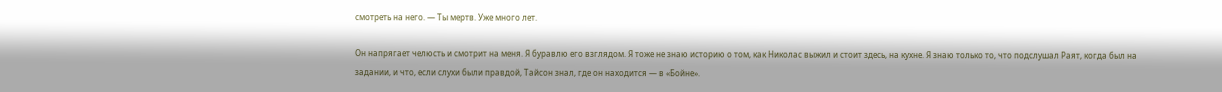смотреть на него. — Ты мертв. Уже много лет.

Он напрягает челюсть и смотрит на меня. Я буравлю его взглядом. Я тоже не знаю историю о том, как Николас выжил и стоит здесь, на кухне. Я знаю только то, что подслушал Раят, когда был на задании, и что, если слухи были правдой, Тайсон знал, где он находится — в «Бойне».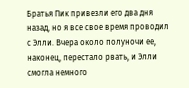Братья Пик привезли его два дня назад, но я все свое время проводил с Элли. Вчера около полуночи ее, наконец, перестало рвать, и Элли смогла немного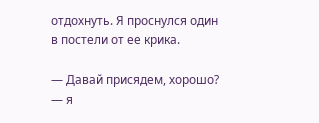отдохнуть. Я проснулся один в постели от ее крика.

— Давай присядем, хорошо? — я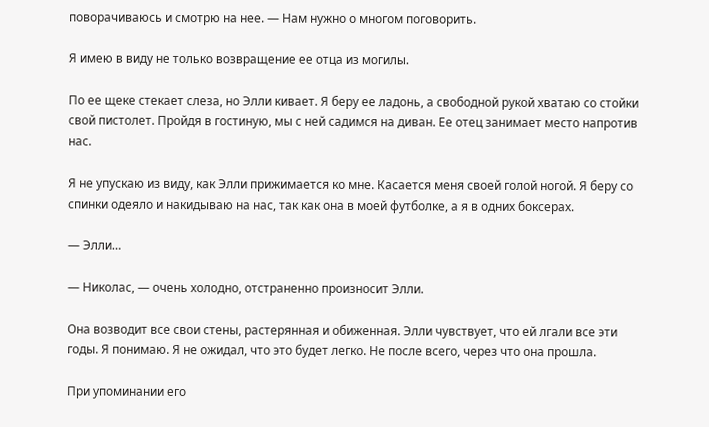поворачиваюсь и смотрю на нее. — Нам нужно о многом поговорить.

Я имею в виду не только возвращение ее отца из могилы.

По ее щеке стекает слеза, но Элли кивает. Я беру ее ладонь, а свободной рукой хватаю со стойки свой пистолет. Пройдя в гостиную, мы с ней садимся на диван. Ее отец занимает место напротив нас.

Я не упускаю из виду, как Элли прижимается ко мне. Касается меня своей голой ногой. Я беру со спинки одеяло и накидываю на нас, так как она в моей футболке, а я в одних боксерах.

— Элли…

— Николас, — очень холодно, отстраненно произносит Элли.

Она возводит все свои стены, растерянная и обиженная. Элли чувствует, что ей лгали все эти годы. Я понимаю. Я не ожидал, что это будет легко. Не после всего, через что она прошла.

При упоминании его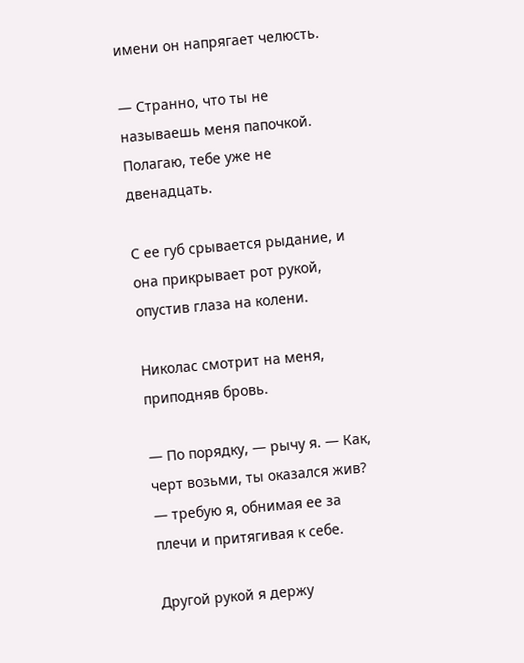имени он напрягает челюсть.

— Странно, что ты не называешь меня папочкой. Полагаю, тебе уже не двенадцать.

С ее губ срывается рыдание, и она прикрывает рот рукой, опустив глаза на колени.

Николас смотрит на меня, приподняв бровь.

— По порядку, — рычу я. — Как, черт возьми, ты оказался жив? — требую я, обнимая ее за плечи и притягивая к себе.

Другой рукой я держу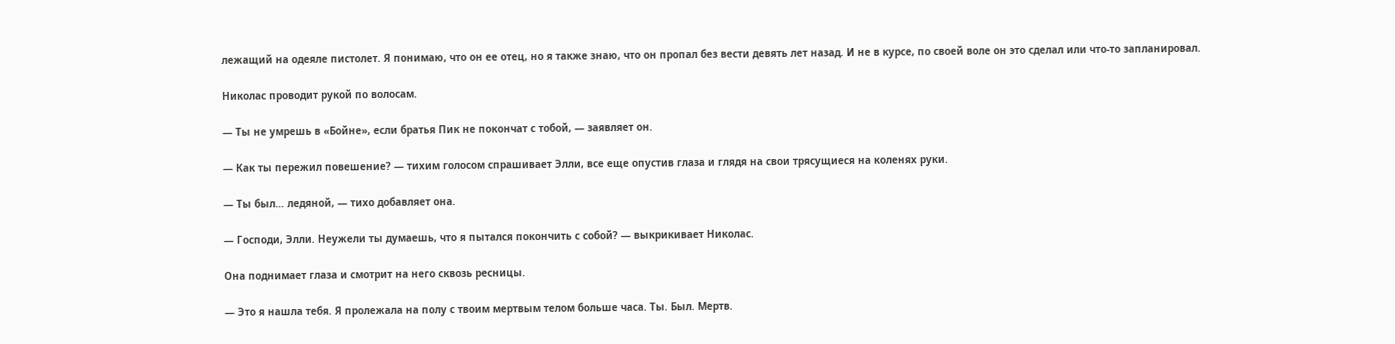лежащий на одеяле пистолет. Я понимаю, что он ее отец, но я также знаю, что он пропал без вести девять лет назад. И не в курсе, по своей воле он это сделал или что-то запланировал.

Николас проводит рукой по волосам.

— Ты не умрешь в «Бойне», если братья Пик не покончат с тобой, — заявляет он.

— Как ты пережил повешение? — тихим голосом спрашивает Элли, все еще опустив глаза и глядя на свои трясущиеся на коленях руки.

— Ты был… ледяной, — тихо добавляет она.

— Господи, Элли. Неужели ты думаешь, что я пытался покончить с собой? — выкрикивает Николас.

Она поднимает глаза и смотрит на него сквозь ресницы.

— Это я нашла тебя. Я пролежала на полу с твоим мертвым телом больше часа. Ты. Был. Мертв.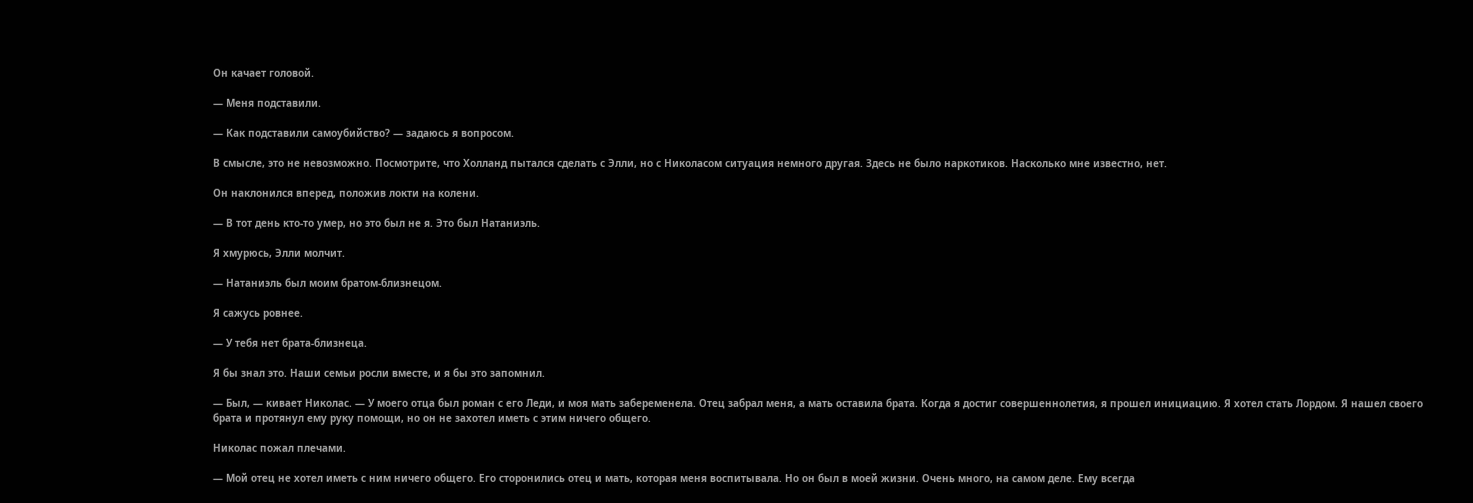Он качает головой.

— Меня подставили.

— Как подставили самоубийство? — задаюсь я вопросом.

В смысле, это не невозможно. Посмотрите, что Холланд пытался сделать с Элли, но с Николасом ситуация немного другая. Здесь не было наркотиков. Насколько мне известно, нет.

Он наклонился вперед, положив локти на колени.

— В тот день кто-то умер, но это был не я. Это был Натаниэль.

Я хмурюсь, Элли молчит.

— Натаниэль был моим братом-близнецом.

Я сажусь ровнее.

— У тебя нет брата-близнеца.

Я бы знал это. Наши семьи росли вместе, и я бы это запомнил.

— Был, — кивает Николас. — У моего отца был роман с его Леди, и моя мать забеременела. Отец забрал меня, а мать оставила брата. Когда я достиг совершеннолетия, я прошел инициацию. Я хотел стать Лордом. Я нашел своего брата и протянул ему руку помощи, но он не захотел иметь с этим ничего общего.

Николас пожал плечами.

— Мой отец не хотел иметь с ним ничего общего. Его сторонились отец и мать, которая меня воспитывала. Но он был в моей жизни. Очень много, на самом деле. Ему всегда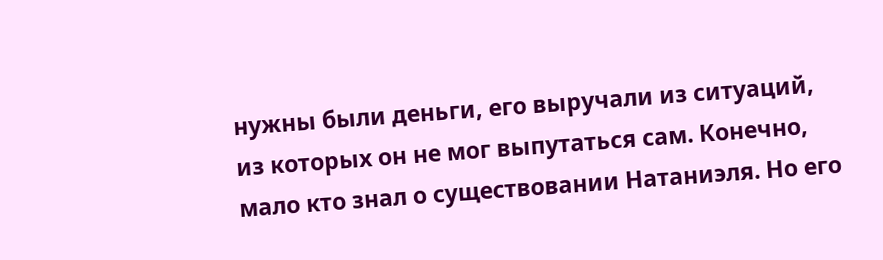нужны были деньги, его выручали из ситуаций, из которых он не мог выпутаться сам. Конечно, мало кто знал о существовании Натаниэля. Но его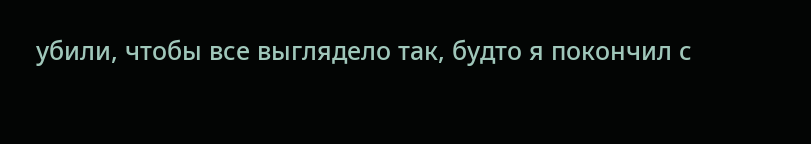убили, чтобы все выглядело так, будто я покончил с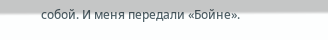собой. И меня передали «Бойне».